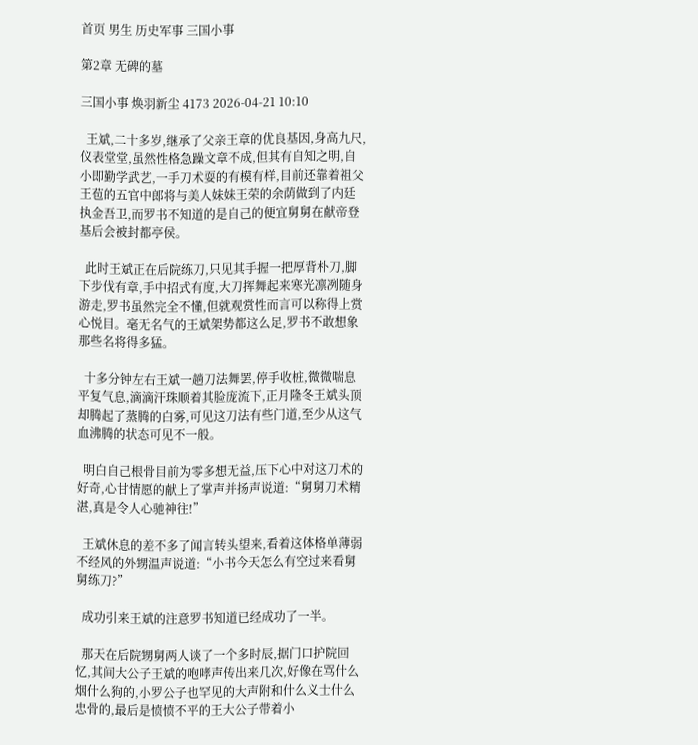首页 男生 历史军事 三国小事

第2章 无碑的墓

三国小事 焕羽新尘 4173 2026-04-21 10:10

  王斌,二十多岁,继承了父亲王章的优良基因,身高九尺,仪表堂堂,虽然性格急躁文章不成,但其有自知之明,自小即勤学武艺,一手刀术耍的有模有样,目前还靠着祖父王苞的五官中郎将与美人妹妹王荣的余荫做到了内廷执金吾卫,而罗书不知道的是自己的便宜舅舅在献帝登基后会被封都亭侯。

  此时王斌正在后院练刀,只见其手握一把厚背朴刀,脚下步伐有章,手中招式有度,大刀挥舞起来寒光凛冽随身游走,罗书虽然完全不懂,但就观赏性而言可以称得上赏心悦目。毫无名气的王斌架势都这么足,罗书不敢想象那些名将得多猛。

  十多分钟左右王斌一趟刀法舞罢,停手收桩,微微喘息平复气息,滴滴汗珠顺着其脸庞流下,正月隆冬王斌头顶却腾起了蒸腾的白雾,可见这刀法有些门道,至少从这气血沸腾的状态可见不一般。

  明白自己根骨目前为零多想无益,压下心中对这刀术的好奇,心甘情愿的献上了掌声并扬声说道:“舅舅刀术精湛,真是令人心驰神往!”

  王斌休息的差不多了闻言转头望来,看着这体格单薄弱不经风的外甥温声说道:“小书今天怎么有空过来看舅舅练刀?”

  成功引来王斌的注意罗书知道已经成功了一半。

  那天在后院甥舅两人谈了一个多时辰,据门口护院回忆,其间大公子王斌的咆哮声传出来几次,好像在骂什么烟什么狗的,小罗公子也罕见的大声附和什么义士什么忠骨的,最后是愤愤不平的王大公子带着小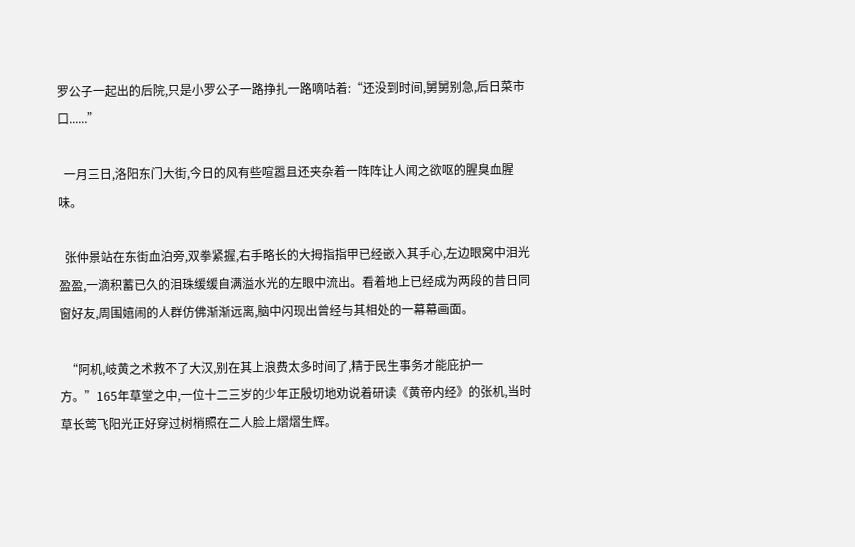罗公子一起出的后院,只是小罗公子一路挣扎一路嘀咕着:“还没到时间,舅舅别急,后日菜市口......”

  一月三日,洛阳东门大街,今日的风有些喧嚣且还夹杂着一阵阵让人闻之欲呕的腥臭血腥味。

  张仲景站在东街血泊旁,双拳紧握,右手略长的大拇指指甲已经嵌入其手心,左边眼窝中泪光盈盈,一滴积蓄已久的泪珠缓缓自满溢水光的左眼中流出。看着地上已经成为两段的昔日同窗好友,周围嬉闹的人群仿佛渐渐远离,脑中闪现出曾经与其相处的一幕幕画面。

  “阿机,岐黄之术救不了大汉,别在其上浪费太多时间了,精于民生事务才能庇护一方。”165年草堂之中,一位十二三岁的少年正殷切地劝说着研读《黄帝内经》的张机,当时草长莺飞阳光正好穿过树梢照在二人脸上熠熠生辉。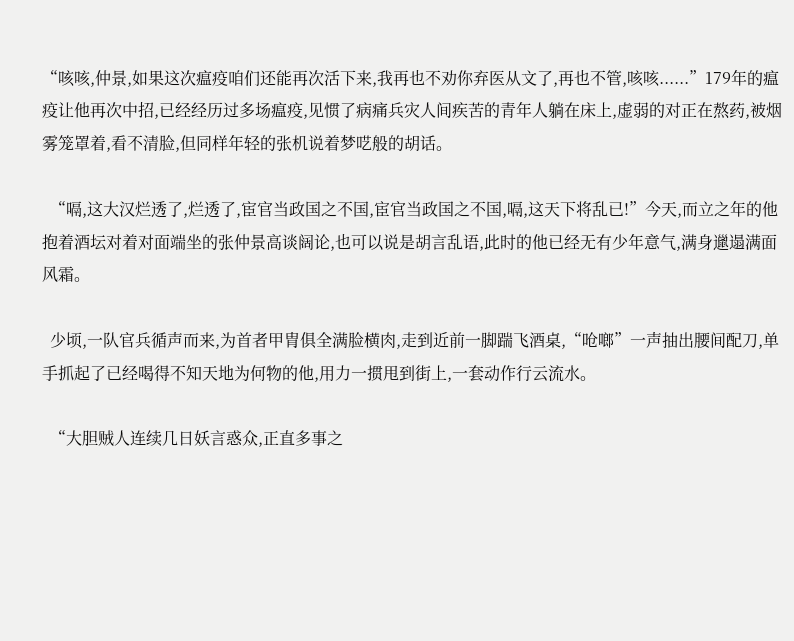“咳咳,仲景,如果这次瘟疫咱们还能再次活下来,我再也不劝你弃医从文了,再也不管,咳咳......”179年的瘟疫让他再次中招,已经经历过多场瘟疫,见惯了病痛兵灾人间疾苦的青年人躺在床上,虚弱的对正在熬药,被烟雾笼罩着,看不清脸,但同样年轻的张机说着梦呓般的胡话。

  “嗝,这大汉烂透了,烂透了,宦官当政国之不国,宦官当政国之不国,嗝,这天下将乱已!”今天,而立之年的他抱着酒坛对着对面端坐的张仲景高谈阔论,也可以说是胡言乱语,此时的他已经无有少年意气,满身邋遢满面风霜。

  少顷,一队官兵循声而来,为首者甲胄俱全满脸横肉,走到近前一脚踹飞酒桌,“呛啷”一声抽出腰间配刀,单手抓起了已经喝得不知天地为何物的他,用力一掼甩到街上,一套动作行云流水。

  “大胆贼人连续几日妖言惑众,正直多事之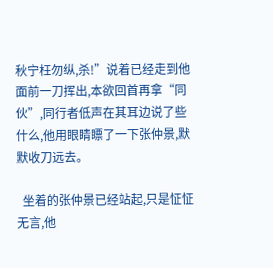秋宁枉勿纵,杀!”说着已经走到他面前一刀挥出,本欲回首再拿“同伙”,同行者低声在其耳边说了些什么,他用眼睛瞟了一下张仲景,默默收刀远去。

  坐着的张仲景已经站起,只是怔怔无言,他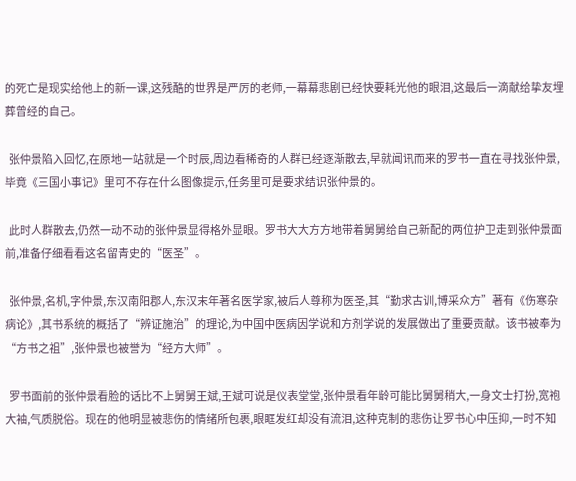的死亡是现实给他上的新一课,这残酷的世界是严厉的老师,一幕幕悲剧已经快要耗光他的眼泪,这最后一滴献给挚友埋葬曾经的自己。

  张仲景陷入回忆,在原地一站就是一个时辰,周边看稀奇的人群已经逐渐散去,早就闻讯而来的罗书一直在寻找张仲景,毕竟《三国小事记》里可不存在什么图像提示,任务里可是要求结识张仲景的。

  此时人群散去,仍然一动不动的张仲景显得格外显眼。罗书大大方方地带着舅舅给自己新配的两位护卫走到张仲景面前,准备仔细看看这名留青史的“医圣”。

  张仲景,名机,字仲景,东汉南阳郡人,东汉末年著名医学家,被后人尊称为医圣,其“勤求古训,博采众方”著有《伤寒杂病论》,其书系统的概括了“辨证施治”的理论,为中国中医病因学说和方剂学说的发展做出了重要贡献。该书被奉为“方书之祖”,张仲景也被誉为“经方大师”。

  罗书面前的张仲景看脸的话比不上舅舅王斌,王斌可说是仪表堂堂,张仲景看年龄可能比舅舅稍大,一身文士打扮,宽袍大袖,气质脱俗。现在的他明显被悲伤的情绪所包裹,眼眶发红却没有流泪,这种克制的悲伤让罗书心中压抑,一时不知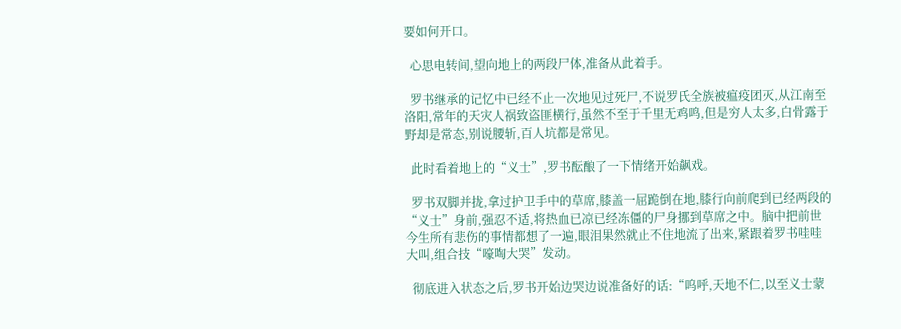要如何开口。

  心思电转间,望向地上的两段尸体,准备从此着手。

  罗书继承的记忆中已经不止一次地见过死尸,不说罗氏全族被瘟疫团灭,从江南至洛阳,常年的天灾人祸致盗匪横行,虽然不至于千里无鸡鸣,但是穷人太多,白骨露于野却是常态,别说腰斩,百人坑都是常见。

  此时看着地上的“义士”,罗书酝酿了一下情绪开始飙戏。

  罗书双脚并拢,拿过护卫手中的草席,膝盖一屈跪倒在地,膝行向前爬到已经两段的“义士”身前,强忍不适,将热血已凉已经冻僵的尸身挪到草席之中。脑中把前世今生所有悲伤的事情都想了一遍,眼泪果然就止不住地流了出来,紧跟着罗书哇哇大叫,组合技“嚎啕大哭”发动。

  彻底进入状态之后,罗书开始边哭边说准备好的话:“呜呼,天地不仁,以至义士蒙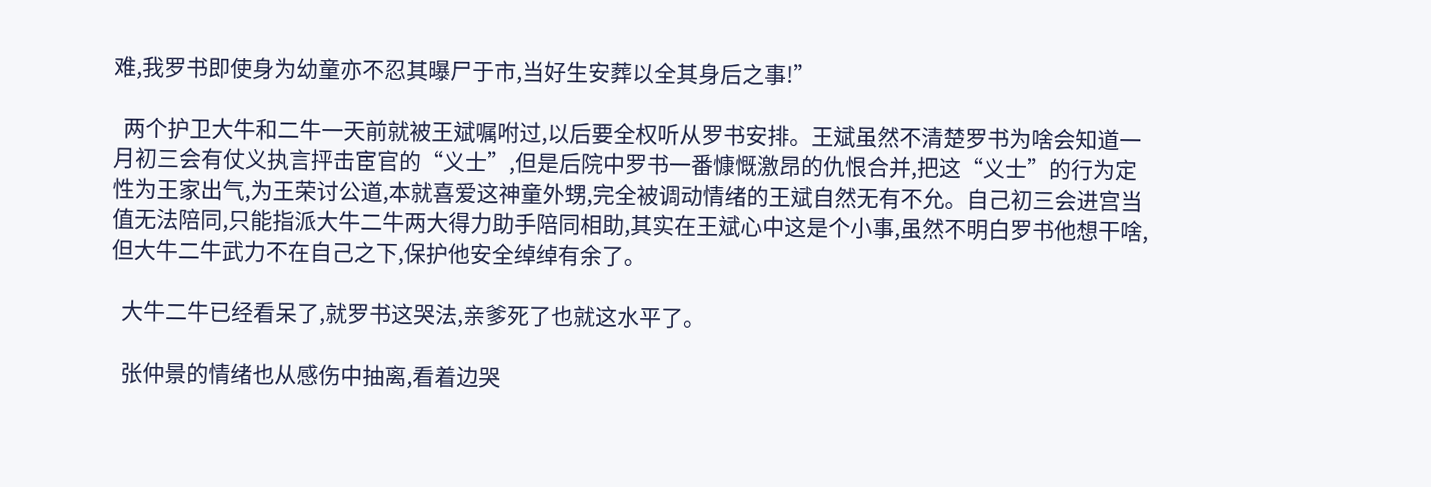难,我罗书即使身为幼童亦不忍其曝尸于市,当好生安葬以全其身后之事!”

  两个护卫大牛和二牛一天前就被王斌嘱咐过,以后要全权听从罗书安排。王斌虽然不清楚罗书为啥会知道一月初三会有仗义执言抨击宦官的“义士”,但是后院中罗书一番慷慨激昂的仇恨合并,把这“义士”的行为定性为王家出气,为王荣讨公道,本就喜爱这神童外甥,完全被调动情绪的王斌自然无有不允。自己初三会进宫当值无法陪同,只能指派大牛二牛两大得力助手陪同相助,其实在王斌心中这是个小事,虽然不明白罗书他想干啥,但大牛二牛武力不在自己之下,保护他安全绰绰有余了。

  大牛二牛已经看呆了,就罗书这哭法,亲爹死了也就这水平了。

  张仲景的情绪也从感伤中抽离,看着边哭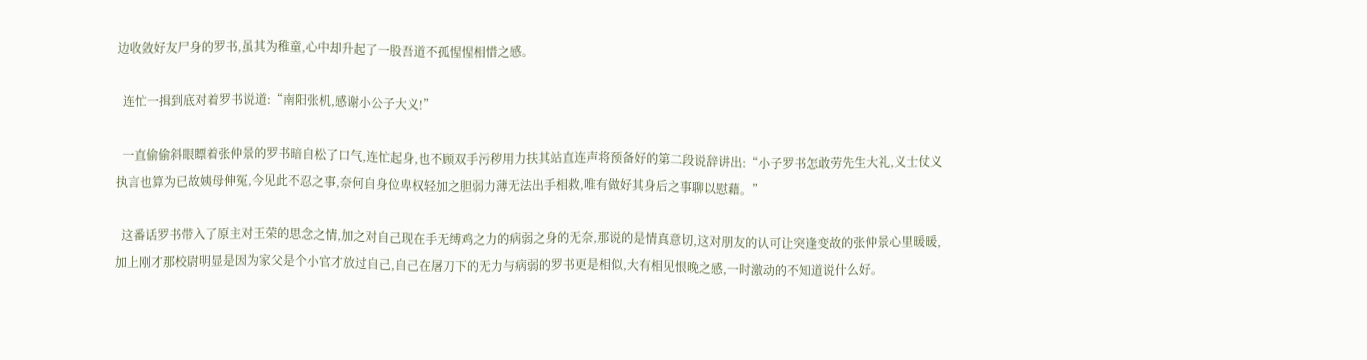边收敛好友尸身的罗书,虽其为稚童,心中却升起了一股吾道不孤惺惺相惜之感。

  连忙一揖到底对着罗书说道:“南阳张机,感谢小公子大义!”

  一直偷偷斜眼瞟着张仲景的罗书暗自松了口气,连忙起身,也不顾双手污秽用力扶其站直连声将预备好的第二段说辞讲出:“小子罗书怎敢劳先生大礼,义士仗义执言也算为已故姨母伸冤,今见此不忍之事,奈何自身位卑权轻加之胆弱力薄无法出手相救,唯有做好其身后之事聊以慰藉。”

  这番话罗书带入了原主对王荣的思念之情,加之对自己现在手无缚鸡之力的病弱之身的无奈,那说的是情真意切,这对朋友的认可让突逢变故的张仲景心里暖暖,加上刚才那校尉明显是因为家父是个小官才放过自己,自己在屠刀下的无力与病弱的罗书更是相似,大有相见恨晚之感,一时激动的不知道说什么好。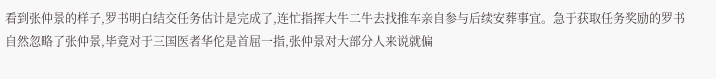看到张仲景的样子,罗书明白结交任务估计是完成了,连忙指挥大牛二牛去找推车亲自参与后续安葬事宜。急于获取任务奖励的罗书自然忽略了张仲景,毕竟对于三国医者华佗是首屈一指,张仲景对大部分人来说就偏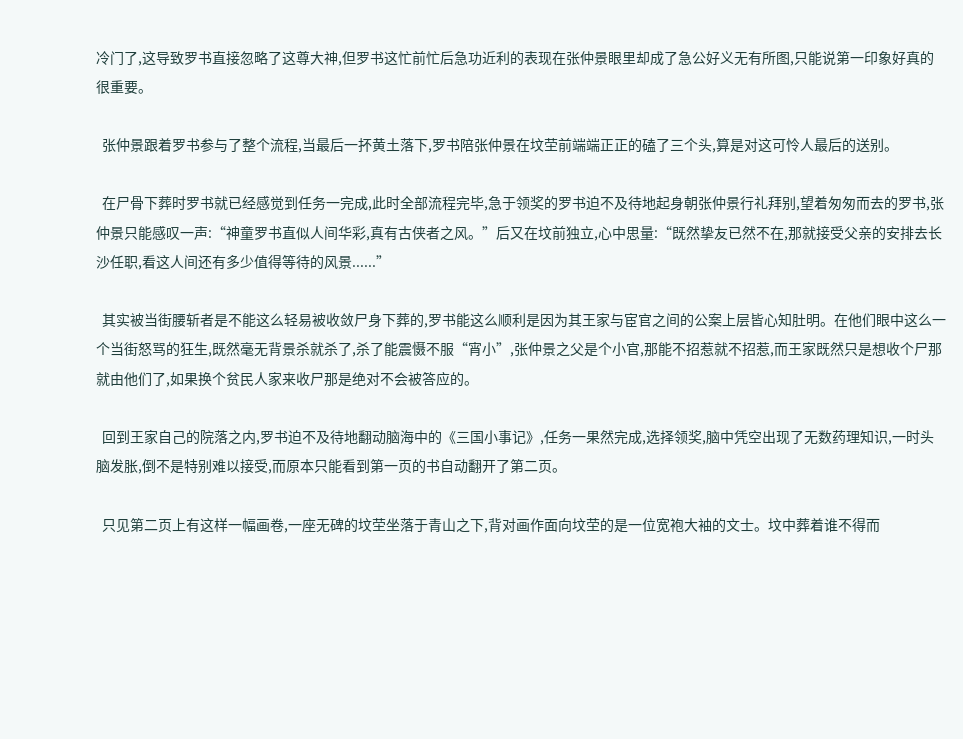冷门了,这导致罗书直接忽略了这尊大神,但罗书这忙前忙后急功近利的表现在张仲景眼里却成了急公好义无有所图,只能说第一印象好真的很重要。

  张仲景跟着罗书参与了整个流程,当最后一抔黄土落下,罗书陪张仲景在坟茔前端端正正的磕了三个头,算是对这可怜人最后的送别。

  在尸骨下葬时罗书就已经感觉到任务一完成,此时全部流程完毕,急于领奖的罗书迫不及待地起身朝张仲景行礼拜别,望着匆匆而去的罗书,张仲景只能感叹一声:“神童罗书直似人间华彩,真有古侠者之风。”后又在坟前独立,心中思量:“既然挚友已然不在,那就接受父亲的安排去长沙任职,看这人间还有多少值得等待的风景......”

  其实被当街腰斩者是不能这么轻易被收敛尸身下葬的,罗书能这么顺利是因为其王家与宦官之间的公案上层皆心知肚明。在他们眼中这么一个当街怒骂的狂生,既然毫无背景杀就杀了,杀了能震慑不服“宵小”,张仲景之父是个小官,那能不招惹就不招惹,而王家既然只是想收个尸那就由他们了,如果换个贫民人家来收尸那是绝对不会被答应的。

  回到王家自己的院落之内,罗书迫不及待地翻动脑海中的《三国小事记》,任务一果然完成,选择领奖,脑中凭空出现了无数药理知识,一时头脑发胀,倒不是特别难以接受,而原本只能看到第一页的书自动翻开了第二页。

  只见第二页上有这样一幅画卷,一座无碑的坟茔坐落于青山之下,背对画作面向坟茔的是一位宽袍大袖的文士。坟中葬着谁不得而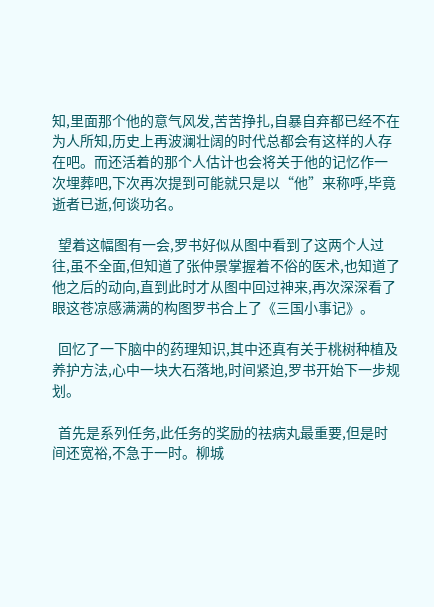知,里面那个他的意气风发,苦苦挣扎,自暴自弃都已经不在为人所知,历史上再波澜壮阔的时代总都会有这样的人存在吧。而还活着的那个人估计也会将关于他的记忆作一次埋葬吧,下次再次提到可能就只是以“他”来称呼,毕竟逝者已逝,何谈功名。

  望着这幅图有一会,罗书好似从图中看到了这两个人过往,虽不全面,但知道了张仲景掌握着不俗的医术,也知道了他之后的动向,直到此时才从图中回过神来,再次深深看了眼这苍凉感满满的构图罗书合上了《三国小事记》。

  回忆了一下脑中的药理知识,其中还真有关于桃树种植及养护方法,心中一块大石落地,时间紧迫,罗书开始下一步规划。

  首先是系列任务,此任务的奖励的祛病丸最重要,但是时间还宽裕,不急于一时。柳城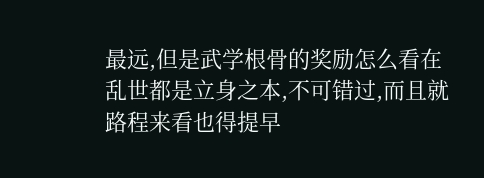最远,但是武学根骨的奖励怎么看在乱世都是立身之本,不可错过,而且就路程来看也得提早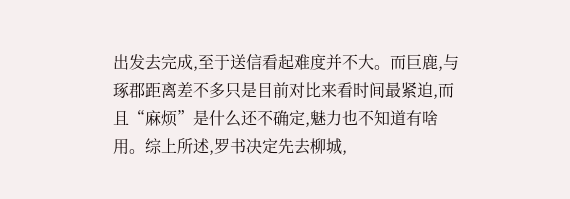出发去完成,至于送信看起难度并不大。而巨鹿,与琢郡距离差不多只是目前对比来看时间最紧迫,而且“麻烦”是什么还不确定,魅力也不知道有啥用。综上所述,罗书决定先去柳城,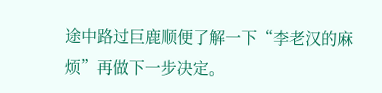途中路过巨鹿顺便了解一下“李老汉的麻烦”再做下一步决定。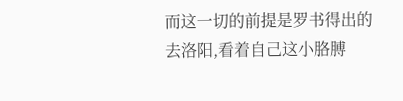而这一切的前提是罗书得出的去洛阳,看着自己这小胳膊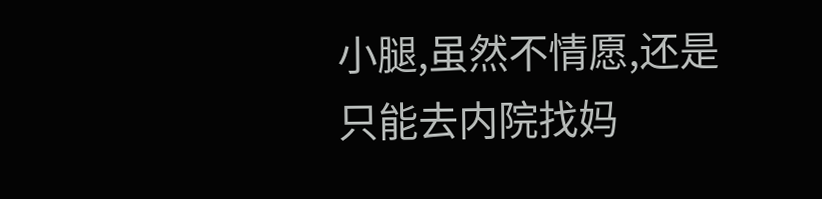小腿,虽然不情愿,还是只能去内院找妈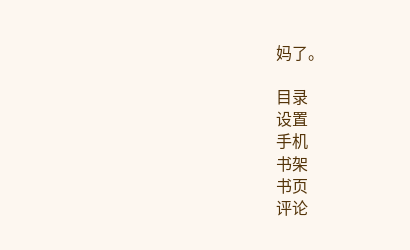妈了。

目录
设置
手机
书架
书页
评论